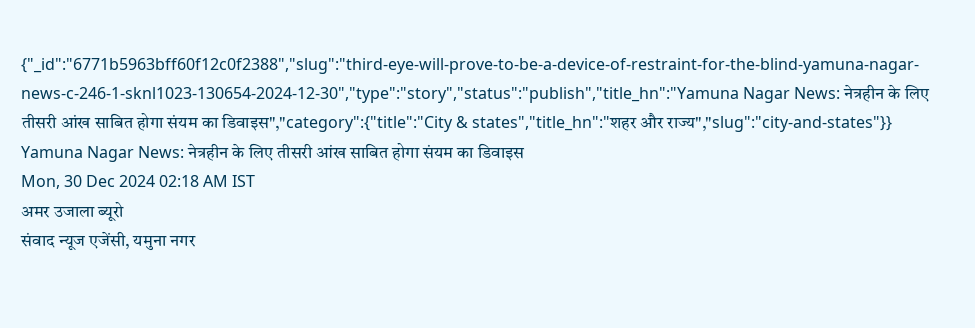{"_id":"6771b5963bff60f12c0f2388","slug":"third-eye-will-prove-to-be-a-device-of-restraint-for-the-blind-yamuna-nagar-news-c-246-1-sknl1023-130654-2024-12-30","type":"story","status":"publish","title_hn":"Yamuna Nagar News: नेत्रहीन के लिए तीसरी आंख साबित होगा संयम का डिवाइस","category":{"title":"City & states","title_hn":"शहर और राज्य","slug":"city-and-states"}}
Yamuna Nagar News: नेत्रहीन के लिए तीसरी आंख साबित होगा संयम का डिवाइस
Mon, 30 Dec 2024 02:18 AM IST
अमर उजाला ब्यूरो
संवाद न्यूज एजेंसी, यमुना नगर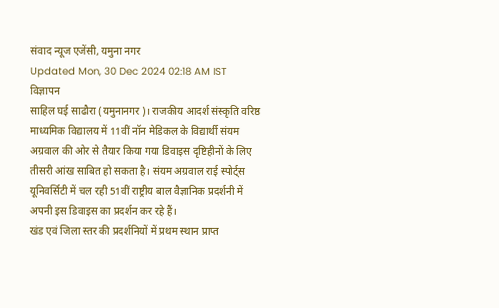संवाद न्यूज एजेंसी, यमुना नगर
Updated Mon, 30 Dec 2024 02:18 AM IST
विज्ञापन
साहिल घई साढौरा (यमुनानगर)। राजकीय आदर्श संस्कृति वरिष्ठ माध्यमिक विद्यालय में 11वीं नॉन मेडिकल के विद्यार्थी संयम अग्रवाल की ओर से तैयार किया गया डिवाइस दृष्टिहीनों के लिए तीसरी आंख साबित हो सकता है। संयम अग्रवाल राई स्पोर्ट्स यूनिवर्सिटी में चल रही 51वीं राष्ट्रीय बाल वैज्ञानिक प्रदर्शनी में अपनी इस डिवाइस का प्रदर्शन कर रहे हैं।
खंड एवं जिला स्तर की प्रदर्शनियों में प्रथम स्थान प्राप्त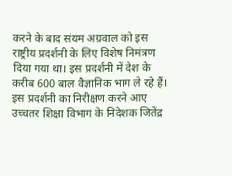करने के बाद संयम अग्रवाल को इस राष्ट्रीय प्रदर्शनी के लिए विशेष निमंत्रण दिया गया था। इस प्रदर्शनी में देश के करीब 600 बाल वैज्ञानिक भाग ले रहे हैं। इस प्रदर्शनी का निरीक्षण करने आए उच्चतर शिक्षा विभाग के निदेशक जितेंद्र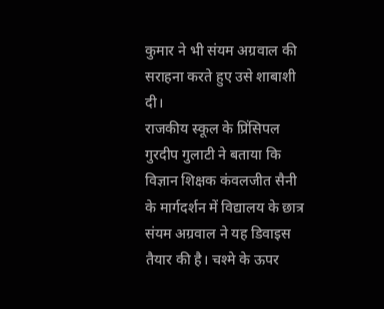कुमार ने भी संयम अग्रवाल की सराहना करते हुए उसे शाबाशी दी।
राजकीय स्कूल के प्रिंसिपल गुरदीप गुलाटी ने बताया कि विज्ञान शिक्षक कंवलजीत सैनी के मार्गदर्शन में विद्यालय के छात्र संयम अग्रवाल ने यह डिवाइस तैयार की है। चश्मे के ऊपर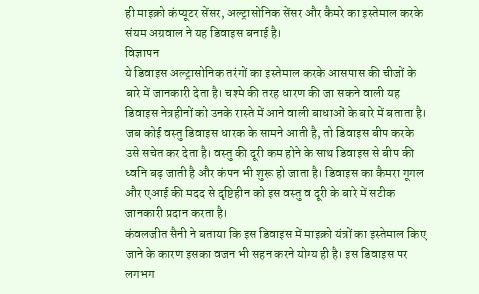ही माइक्रो कंप्यूटर सेंसर, अल्ट्रासोनिक सेंसर और कैमरे का इस्तेमाल करके संयम अग्रवाल ने यह डिवाइस बनाई है।
विज्ञापन
ये डिवाइस अल्ट्रासोनिक तरंगों का इस्तेमाल करके आसपास की चीजों के बारे में जानकारी देता है। चश्मे की तरह धारण की जा सकने वाली यह डिवाइस नेत्रहीनों को उनके रास्ते में आने वाली बाधाओं के बारे में बताता है। जब कोई वस्तु डिवाइस धारक के सामने आती है, तो डिवाइस बीप करके उसे सचेत कर देता है। वस्तु की दूरी कम होने के साथ डिवाइस से बीप की ध्वनि बढ़ जाती है और कंपन भी शुरू हो जाता है। डिवाइस का कैमरा गूगल और एआई की मदद से दृष्टिहीन को इस वस्तु व दूरी के बारे में सटीक जानकारी प्रदान करता है।
कंवलजीत सैनी ने बताया कि इस डिवाइस में माइक्रो यंत्रों का इस्तेमाल किए जाने के कारण इसका वजन भी सहन करने योग्य ही है। इस डिवाइस पर लगभग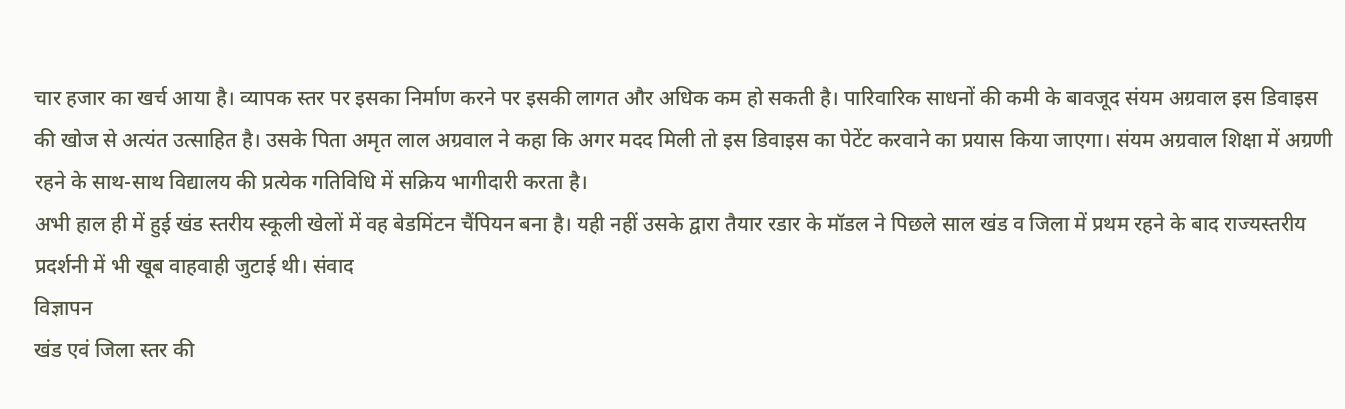चार हजार का खर्च आया है। व्यापक स्तर पर इसका निर्माण करने पर इसकी लागत और अधिक कम हो सकती है। पारिवारिक साधनों की कमी के बावजूद संयम अग्रवाल इस डिवाइस की खोज से अत्यंत उत्साहित है। उसके पिता अमृत लाल अग्रवाल ने कहा कि अगर मदद मिली तो इस डिवाइस का पेटेंट करवाने का प्रयास किया जाएगा। संयम अग्रवाल शिक्षा में अग्रणी रहने के साथ-साथ विद्यालय की प्रत्येक गतिविधि में सक्रिय भागीदारी करता है।
अभी हाल ही में हुई खंड स्तरीय स्कूली खेलों में वह बेडमिंटन चैंपियन बना है। यही नहीं उसके द्वारा तैयार रडार के मॉडल ने पिछले साल खंड व जिला में प्रथम रहने के बाद राज्यस्तरीय प्रदर्शनी में भी खूब वाहवाही जुटाई थी। संवाद
विज्ञापन
खंड एवं जिला स्तर की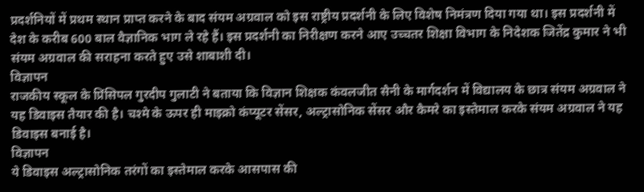प्रदर्शनियों में प्रथम स्थान प्राप्त करने के बाद संयम अग्रवाल को इस राष्ट्रीय प्रदर्शनी के लिए विशेष निमंत्रण दिया गया था। इस प्रदर्शनी में देश के करीब 600 बाल वैज्ञानिक भाग ले रहे हैं। इस प्रदर्शनी का निरीक्षण करने आए उच्चतर शिक्षा विभाग के निदेशक जितेंद्र कुमार ने भी संयम अग्रवाल की सराहना करते हुए उसे शाबाशी दी।
विज्ञापन
राजकीय स्कूल के प्रिंसिपल गुरदीप गुलाटी ने बताया कि विज्ञान शिक्षक कंवलजीत सैनी के मार्गदर्शन में विद्यालय के छात्र संयम अग्रवाल ने यह डिवाइस तैयार की है। चश्मे के ऊपर ही माइक्रो कंप्यूटर सेंसर, अल्ट्रासोनिक सेंसर और कैमरे का इस्तेमाल करके संयम अग्रवाल ने यह डिवाइस बनाई है।
विज्ञापन
ये डिवाइस अल्ट्रासोनिक तरंगों का इस्तेमाल करके आसपास की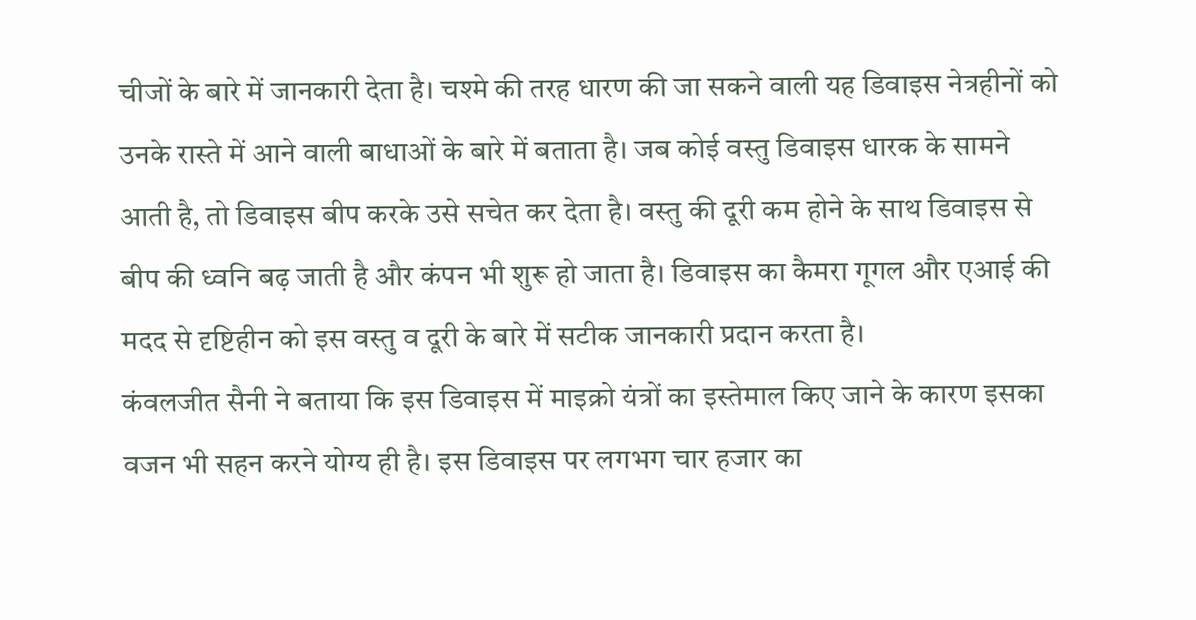चीजों के बारे में जानकारी देता है। चश्मे की तरह धारण की जा सकने वाली यह डिवाइस नेत्रहीनों को उनके रास्ते में आने वाली बाधाओं के बारे में बताता है। जब कोई वस्तु डिवाइस धारक के सामने आती है, तो डिवाइस बीप करके उसे सचेत कर देता है। वस्तु की दूरी कम होने के साथ डिवाइस से बीप की ध्वनि बढ़ जाती है और कंपन भी शुरू हो जाता है। डिवाइस का कैमरा गूगल और एआई की मदद से दृष्टिहीन को इस वस्तु व दूरी के बारे में सटीक जानकारी प्रदान करता है।
कंवलजीत सैनी ने बताया कि इस डिवाइस में माइक्रो यंत्रों का इस्तेमाल किए जाने के कारण इसका वजन भी सहन करने योग्य ही है। इस डिवाइस पर लगभग चार हजार का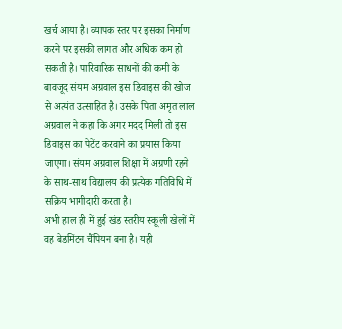खर्च आया है। व्यापक स्तर पर इसका निर्माण करने पर इसकी लागत और अधिक कम हो सकती है। पारिवारिक साधनों की कमी के बावजूद संयम अग्रवाल इस डिवाइस की खोज से अत्यंत उत्साहित है। उसके पिता अमृत लाल अग्रवाल ने कहा कि अगर मदद मिली तो इस डिवाइस का पेटेंट करवाने का प्रयास किया जाएगा। संयम अग्रवाल शिक्षा में अग्रणी रहने के साथ-साथ विद्यालय की प्रत्येक गतिविधि में सक्रिय भागीदारी करता है।
अभी हाल ही में हुई खंड स्तरीय स्कूली खेलों में वह बेडमिंटन चैंपियन बना है। यही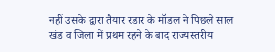नहीं उसके द्वारा तैयार रडार के मॉडल ने पिछले साल खंड व जिला में प्रथम रहने के बाद राज्यस्तरीय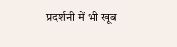प्रदर्शनी में भी खूब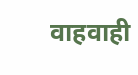वाहवाही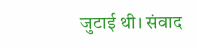जुटाई थी। संवाद